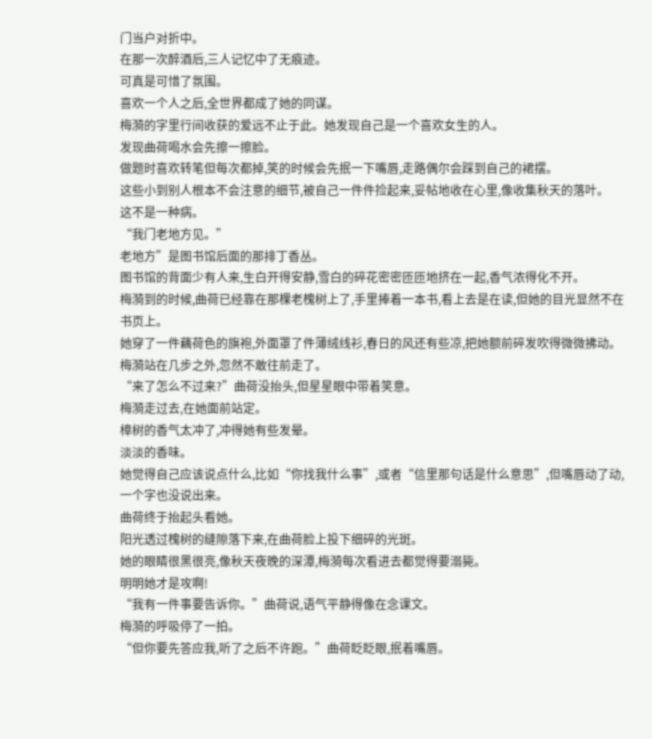门当户对折中。
在那一次醉酒后,三人记忆中了无痕迹。
可真是可惜了氛围。
喜欢一个人之后,全世界都成了她的同谋。
梅漪的字里行间收获的爱远不止于此。她发现自己是一个喜欢女生的人。
发现曲荷喝水会先擦一擦脸。
做题时喜欢转笔但每次都掉,笑的时候会先抿一下嘴唇,走路偶尔会踩到自己的裙摆。
这些小到别人根本不会注意的细节,被自己一件件捡起来,妥帖地收在心里,像收集秋天的落叶。
这不是一种病。
“我门老地方见。”
老地方”是图书馆后面的那排丁香丛。
图书馆的背面少有人来,生白开得安静,雪白的碎花密密匝匝地挤在一起,香气浓得化不开。
梅漪到的时候,曲荷已经靠在那棵老槐树上了,手里捧着一本书,看上去是在读,但她的目光显然不在书页上。
她穿了一件藕荷色的旗袍,外面罩了件薄绒线衫,春日的风还有些凉,把她额前碎发吹得微微拂动。
梅漪站在几步之外,忽然不敢往前走了。
“来了怎么不过来?”曲荷没抬头,但星星眼中带着笑意。
梅漪走过去,在她面前站定。
樟树的香气太冲了,冲得她有些发晕。
淡淡的香味。
她觉得自己应该说点什么,比如“你找我什么事”,或者“信里那句话是什么意思”,但嘴唇动了动,一个字也没说出来。
曲荷终于抬起头看她。
阳光透过槐树的缝隙落下来,在曲荷脸上投下细碎的光斑。
她的眼睛很黑很亮,像秋天夜晚的深潭,梅漪每次看进去都觉得要溺毙。
明明她才是攻啊!
“我有一件事要告诉你。”曲荷说,语气平静得像在念课文。
梅漪的呼吸停了一拍。
“但你要先答应我,听了之后不许跑。”曲荷眨眨眼,抿着嘴唇。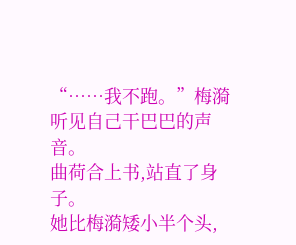“……我不跑。”梅漪听见自己干巴巴的声音。
曲荷合上书,站直了身子。
她比梅漪矮小半个头,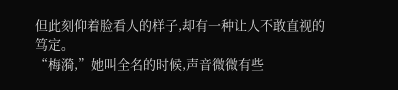但此刻仰着脸看人的样子,却有一种让人不敢直视的笃定。
“梅漪,”她叫全名的时候,声音微微有些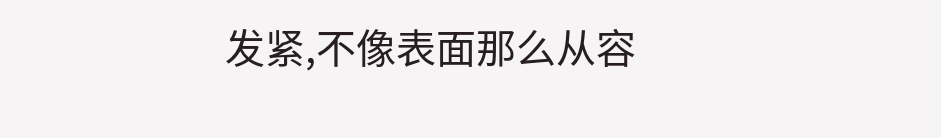发紧,不像表面那么从容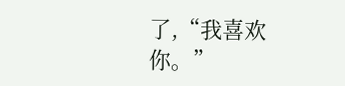了,“我喜欢你。”